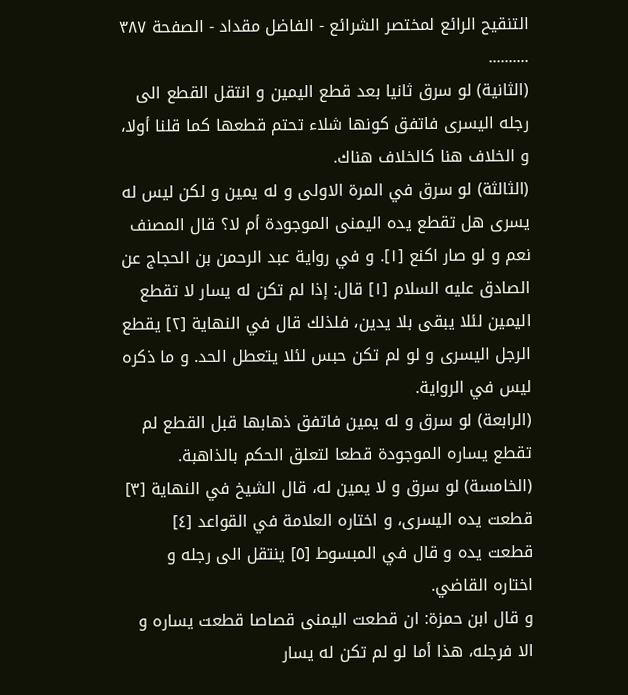التنقيح الرائع لمختصر الشرائع - الفاضل مقداد - الصفحة ٣٨٧
..........
(الثانية) لو سرق ثانيا بعد قطع اليمين و انتقل القطع الى رجله اليسرى فاتفق كونها شلاء تحتم قطعها كما قلنا أولا، و الخلاف هنا كالخلاف هناك.
(الثالثة) لو سرق في المرة الاولى و له يمين و لكن ليس له يسرى هل تقطع يده اليمنى الموجودة أم لا؟ قال المصنف نعم و لو صار اكنع [١]. و في رواية عبد الرحمن بن الحجاج عن الصادق عليه السلام [١] قال: إذا لم تكن له يسار لا تقطع اليمين لئلا يبقى بلا يدين، فلذلك قال في النهاية [٢] يقطع الرجل اليسرى و لو لم تكن حبس لئلا يتعطل الحد. و ما ذكره ليس في الرواية.
(الرابعة) لو سرق و له يمين فاتفق ذهابها قبل القطع لم تقطع يساره الموجودة قطعا لتعلق الحكم بالذاهبة.
(الخامسة) لو سرق و لا يمين له، قال الشيخ في النهاية [٣] قطعت يده اليسرى، و اختاره العلامة في القواعد [٤] قطعت يده و قال في المبسوط [٥] ينتقل الى رجله و اختاره القاضي.
و قال ابن حمزة: ان قطعت اليمنى قصاصا قطعت يساره و الا فرجله، هذا أما لو لم تكن له يسار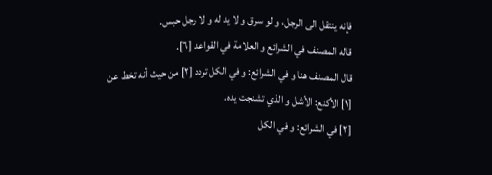فإنه ينتقل الى الرجل، و لو سرق و لا يد له و لا رجل حبس.
قاله المصنف في الشرائع و العلامة في القواعد [٦].
قال المصنف هنا و في الشرائع: و في الكل تردد [٢] من حيث أنه تخط عن
[١] الأكنع: الأشل و الذي تشنجت يده.
[٢] في الشرائع: و في الكل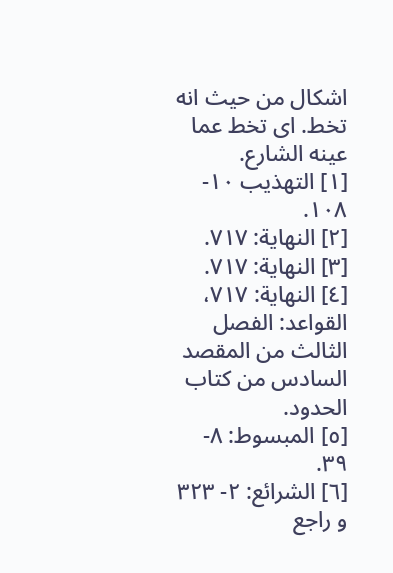اشكال من حيث انه تخط. اى تخط عما عينه الشارع.
[١] التهذيب ١٠- ١٠٨.
[٢] النهاية: ٧١٧.
[٣] النهاية: ٧١٧.
[٤] النهاية: ٧١٧، القواعد: الفصل الثالث من المقصد السادس من كتاب الحدود.
[٥] المبسوط: ٨- ٣٩.
[٦] الشرائع: ٢- ٣٢٣ و راجع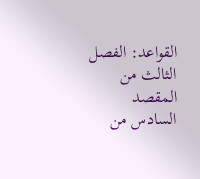القواعد: الفصل الثالث من المقصد السادس من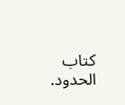كتاب الحدود.